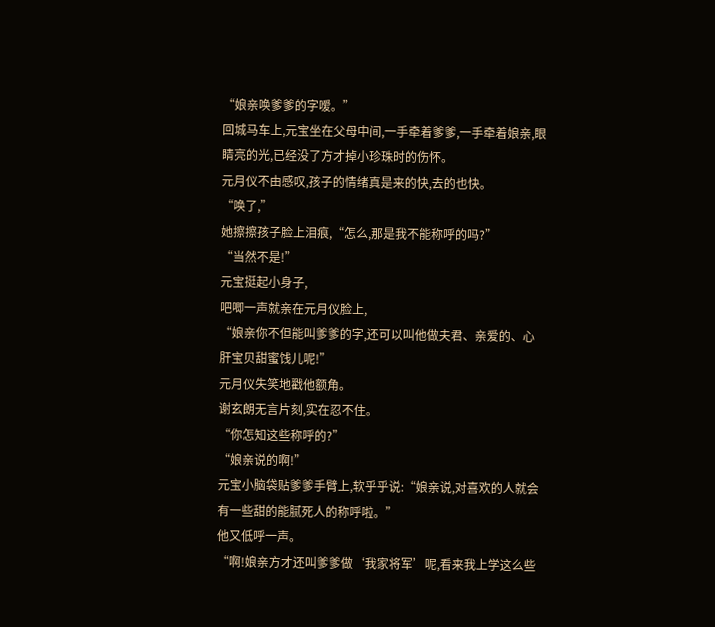“娘亲唤爹爹的字嗳。”
回城马车上,元宝坐在父母中间,一手牵着爹爹,一手牵着娘亲,眼睛亮的光,已经没了方才掉小珍珠时的伤怀。
元月仪不由感叹,孩子的情绪真是来的快,去的也快。
“唤了,”
她擦擦孩子脸上泪痕,“怎么,那是我不能称呼的吗?”
“当然不是!”
元宝挺起小身子,
吧唧一声就亲在元月仪脸上,
“娘亲你不但能叫爹爹的字,还可以叫他做夫君、亲爱的、心肝宝贝甜蜜饯儿呢!”
元月仪失笑地戳他额角。
谢玄朗无言片刻,实在忍不住。
“你怎知这些称呼的?”
“娘亲说的啊!”
元宝小脑袋贴爹爹手臂上,软乎乎说:“娘亲说,对喜欢的人就会有一些甜的能腻死人的称呼啦。”
他又低呼一声。
“啊!娘亲方才还叫爹爹做‘我家将军’呢,看来我上学这么些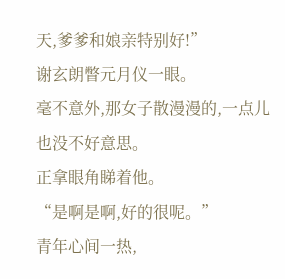天,爹爹和娘亲特别好!”
谢玄朗瞥元月仪一眼。
毫不意外,那女子散漫漫的,一点儿也没不好意思。
正拿眼角睇着他。
“是啊是啊,好的很呢。”
青年心间一热,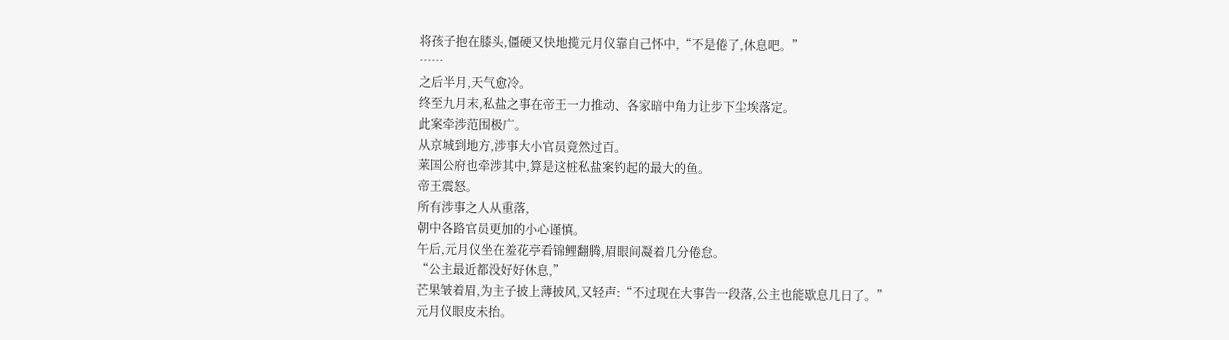将孩子抱在膝头,僵硬又快地揽元月仪靠自己怀中,“不是倦了,休息吧。”
……
之后半月,天气愈冷。
终至九月末,私盐之事在帝王一力推动、各家暗中角力让步下尘埃落定。
此案牵涉范围极广。
从京城到地方,涉事大小官员竟然过百。
莱国公府也牵涉其中,算是这桩私盐案钓起的最大的鱼。
帝王震怒。
所有涉事之人从重落,
朝中各路官员更加的小心谨慎。
午后,元月仪坐在羞花亭看锦鲤翻腾,眉眼间凝着几分倦怠。
“公主最近都没好好休息,”
芒果皱着眉,为主子披上薄披风,又轻声:“不过现在大事告一段落,公主也能歇息几日了。”
元月仪眼皮未抬。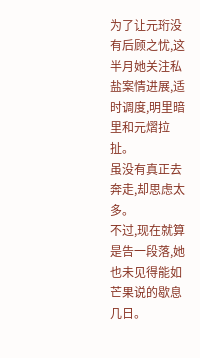为了让元珩没有后顾之忧,这半月她关注私盐案情进展,适时调度,明里暗里和元熠拉扯。
虽没有真正去奔走,却思虑太多。
不过,现在就算是告一段落,她也未见得能如芒果说的歇息几日。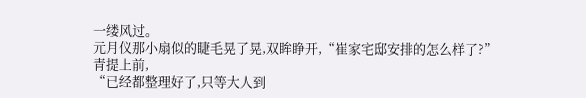一缕风过。
元月仪那小扇似的睫毛晃了晃,双眸睁开,“崔家宅邸安排的怎么样了?”
青提上前,
“已经都整理好了,只等大人到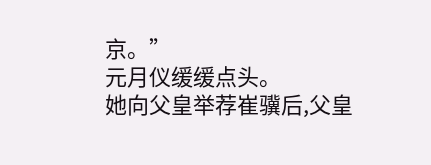京。”
元月仪缓缓点头。
她向父皇举荐崔骥后,父皇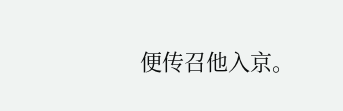便传召他入京。